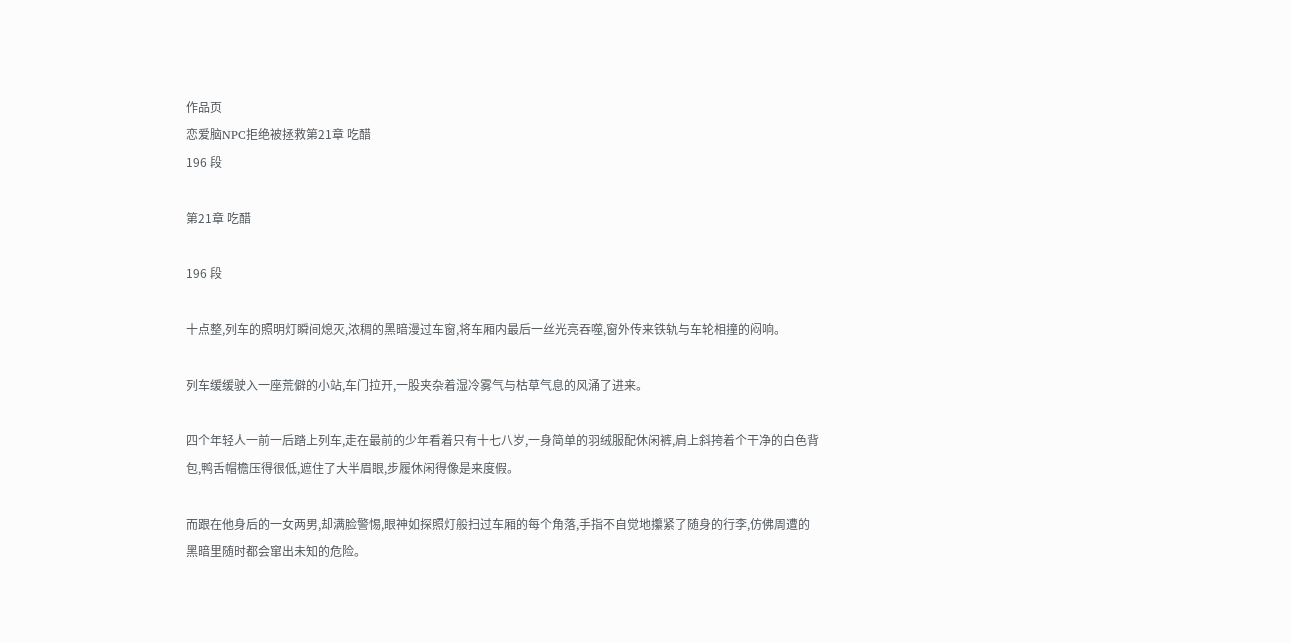作品页
恋爱脑NPC拒绝被拯救第21章 吃醋
196 段

第21章 吃醋

196 段

十点整,列车的照明灯瞬间熄灭,浓稠的黑暗漫过车窗,将车厢内最后一丝光亮吞噬,窗外传来铁轨与车轮相撞的闷响。

列车缓缓驶入一座荒僻的小站,车门拉开,一股夹杂着湿冷雾气与枯草气息的风涌了进来。

四个年轻人一前一后踏上列车,走在最前的少年看着只有十七八岁,一身简单的羽绒服配休闲裤,肩上斜挎着个干净的白色背包,鸭舌帽檐压得很低,遮住了大半眉眼,步履休闲得像是来度假。

而跟在他身后的一女两男,却满脸警惕,眼神如探照灯般扫过车厢的每个角落,手指不自觉地攥紧了随身的行李,仿佛周遭的黑暗里随时都会窜出未知的危险。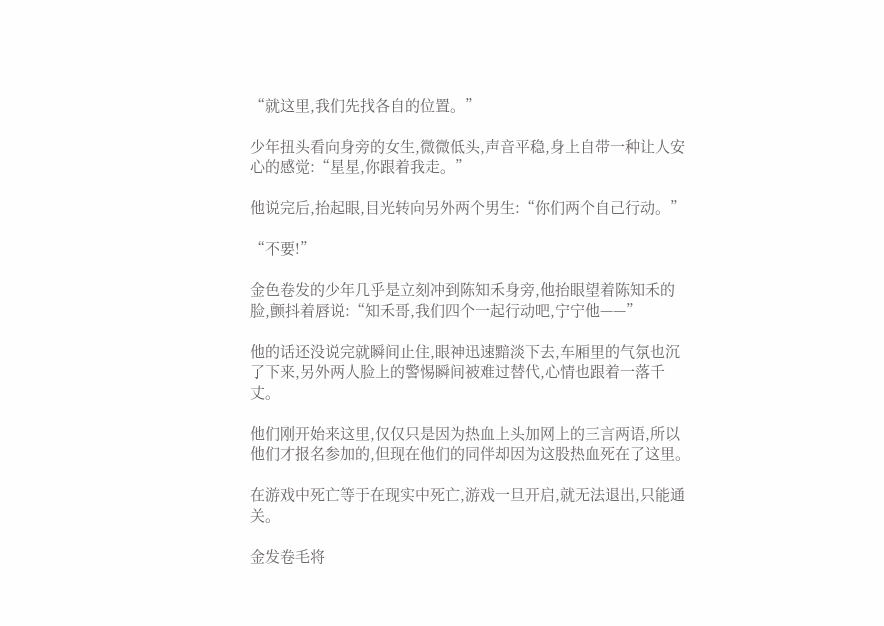“就这里,我们先找各自的位置。”

少年扭头看向身旁的女生,微微低头,声音平稳,身上自带一种让人安心的感觉:“星星,你跟着我走。”

他说完后,抬起眼,目光转向另外两个男生:“你们两个自己行动。”

“不要!”

金色卷发的少年几乎是立刻冲到陈知禾身旁,他抬眼望着陈知禾的脸,颤抖着唇说:“知禾哥,我们四个一起行动吧,宁宁他——”

他的话还没说完就瞬间止住,眼神迅速黯淡下去,车厢里的气氛也沉了下来,另外两人脸上的警惕瞬间被难过替代,心情也跟着一落千丈。

他们刚开始来这里,仅仅只是因为热血上头加网上的三言两语,所以他们才报名参加的,但现在他们的同伴却因为这股热血死在了这里。

在游戏中死亡等于在现实中死亡,游戏一旦开启,就无法退出,只能通关。

金发卷毛将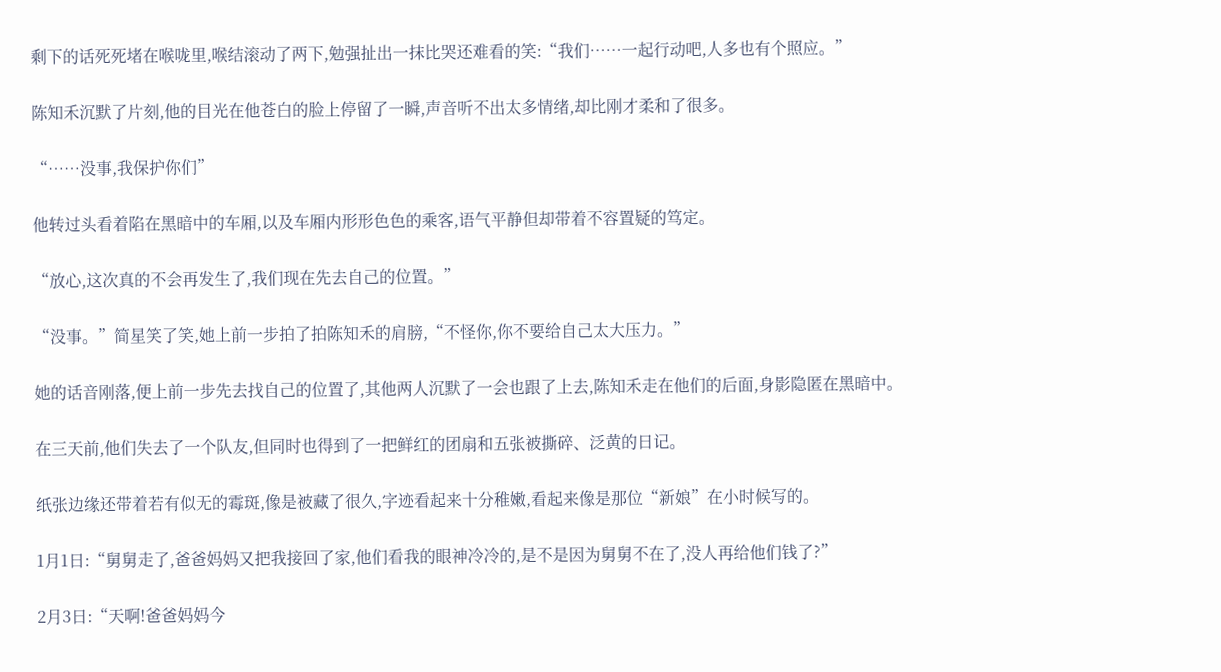剩下的话死死堵在喉咙里,喉结滚动了两下,勉强扯出一抹比哭还难看的笑:“我们……一起行动吧,人多也有个照应。”

陈知禾沉默了片刻,他的目光在他苍白的脸上停留了一瞬,声音听不出太多情绪,却比刚才柔和了很多。

“……没事,我保护你们”

他转过头看着陷在黑暗中的车厢,以及车厢内形形色色的乘客,语气平静但却带着不容置疑的笃定。

“放心,这次真的不会再发生了,我们现在先去自己的位置。”

“没事。”简星笑了笑,她上前一步拍了拍陈知禾的肩膀,“不怪你,你不要给自己太大压力。”

她的话音刚落,便上前一步先去找自己的位置了,其他两人沉默了一会也跟了上去,陈知禾走在他们的后面,身影隐匿在黑暗中。

在三天前,他们失去了一个队友,但同时也得到了一把鲜红的团扇和五张被撕碎、泛黄的日记。

纸张边缘还带着若有似无的霉斑,像是被藏了很久,字迹看起来十分稚嫩,看起来像是那位“新娘”在小时候写的。

1月1日:“舅舅走了,爸爸妈妈又把我接回了家,他们看我的眼神冷冷的,是不是因为舅舅不在了,没人再给他们钱了?”

2月3日:“天啊!爸爸妈妈今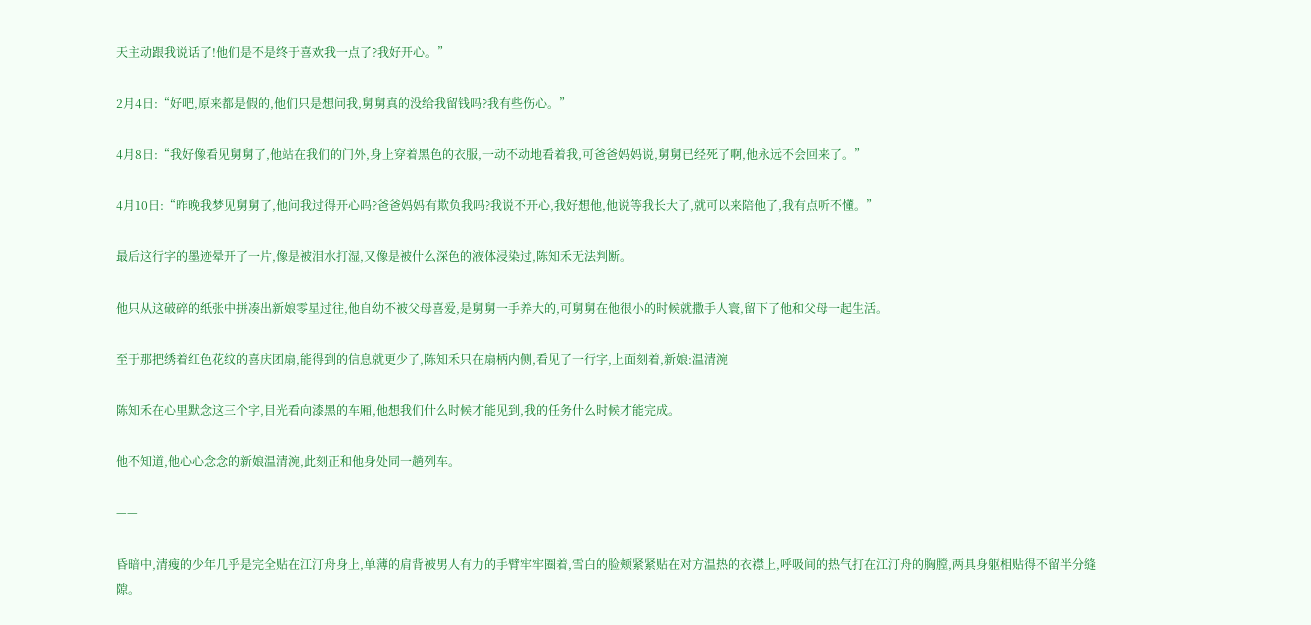天主动跟我说话了!他们是不是终于喜欢我一点了?我好开心。”

2月4日:“好吧,原来都是假的,他们只是想问我,舅舅真的没给我留钱吗?我有些伤心。”

4月8日:“我好像看见舅舅了,他站在我们的门外,身上穿着黑色的衣服,一动不动地看着我,可爸爸妈妈说,舅舅已经死了啊,他永远不会回来了。”

4月10日:“昨晚我梦见舅舅了,他问我过得开心吗?爸爸妈妈有欺负我吗?我说不开心,我好想他,他说等我长大了,就可以来陪他了,我有点听不懂。”

最后这行字的墨迹晕开了一片,像是被泪水打湿,又像是被什么深色的液体浸染过,陈知禾无法判断。

他只从这破碎的纸张中拼凑出新娘零星过往,他自幼不被父母喜爱,是舅舅一手养大的,可舅舅在他很小的时候就撒手人寰,留下了他和父母一起生活。

至于那把绣着红色花纹的喜庆团扇,能得到的信息就更少了,陈知禾只在扇柄内侧,看见了一行字,上面刻着,新娘:温清涴

陈知禾在心里默念这三个字,目光看向漆黑的车厢,他想我们什么时候才能见到,我的任务什么时候才能完成。

他不知道,他心心念念的新娘温清涴,此刻正和他身处同一趟列车。

——

昏暗中,清瘦的少年几乎是完全贴在江汀舟身上,单薄的肩背被男人有力的手臂牢牢圈着,雪白的脸颊紧紧贴在对方温热的衣襟上,呼吸间的热气打在江汀舟的胸膛,两具身躯相贴得不留半分缝隙。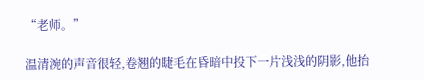“老师。”

温清涴的声音很轻,卷翘的睫毛在昏暗中投下一片浅浅的阴影,他抬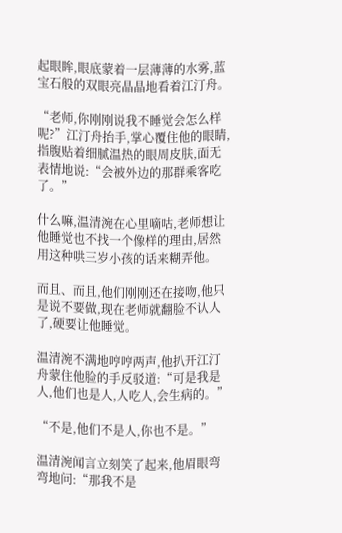起眼眸,眼底蒙着一层薄薄的水雾,蓝宝石般的双眼亮晶晶地看着江汀舟。

“老师,你刚刚说我不睡觉会怎么样呢?”江汀舟抬手,掌心覆住他的眼睛,指腹贴着细腻温热的眼周皮肤,面无表情地说:“会被外边的那群乘客吃了。”

什么嘛,温清涴在心里嘀咕,老师想让他睡觉也不找一个像样的理由,居然用这种哄三岁小孩的话来糊弄他。

而且、而且,他们刚刚还在接吻,他只是说不要做,现在老师就翻脸不认人了,硬要让他睡觉。

温清涴不满地哼哼两声,他扒开江汀舟蒙住他脸的手反驳道:“可是我是人,他们也是人,人吃人,会生病的。”

“不是,他们不是人,你也不是。”

温清涴闻言立刻笑了起来,他眉眼弯弯地问:“那我不是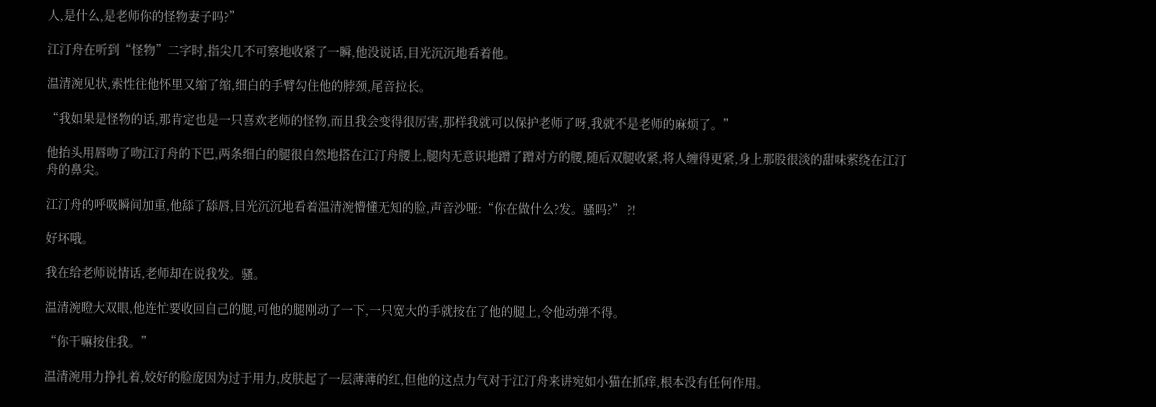人,是什么,是老师你的怪物妻子吗?”

江汀舟在听到“怪物”二字时,指尖几不可察地收紧了一瞬,他没说话,目光沉沉地看着他。

温清涴见状,索性往他怀里又缩了缩,细白的手臂勾住他的脖颈,尾音拉长。

“我如果是怪物的话,那肯定也是一只喜欢老师的怪物,而且我会变得很厉害,那样我就可以保护老师了呀,我就不是老师的麻烦了。”

他抬头用唇吻了吻江汀舟的下巴,两条细白的腿很自然地搭在江汀舟腰上,腿肉无意识地蹭了蹭对方的腰,随后双腿收紧,将人缠得更紧,身上那股很淡的甜味萦绕在江汀舟的鼻尖。

江汀舟的呼吸瞬间加重,他舔了舔唇,目光沉沉地看着温清涴懵懂无知的脸,声音沙哑:“你在做什么?发。骚吗?” ?!

好坏哦。

我在给老师说情话,老师却在说我发。骚。

温清涴瞪大双眼,他连忙要收回自己的腿,可他的腿刚动了一下,一只宽大的手就按在了他的腿上,令他动弹不得。

“你干嘛按住我。”

温清涴用力挣扎着,姣好的脸庞因为过于用力,皮肤起了一层薄薄的红,但他的这点力气对于江汀舟来讲宛如小猫在抓痒,根本没有任何作用。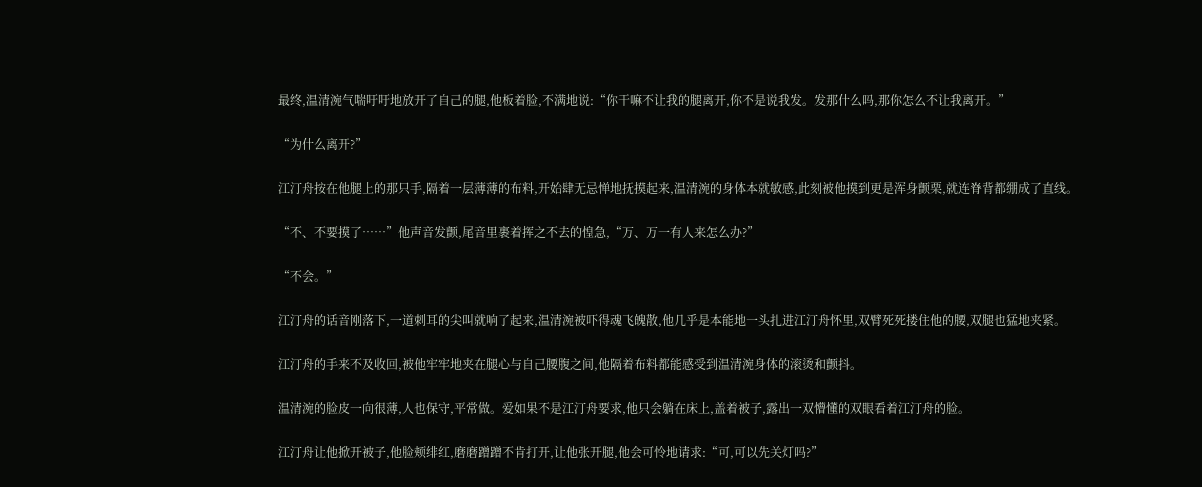最终,温清涴气喘吁吁地放开了自己的腿,他板着脸,不满地说:“你干嘛不让我的腿离开,你不是说我发。发那什么吗,那你怎么不让我离开。”

“为什么离开?”

江汀舟按在他腿上的那只手,隔着一层薄薄的布料,开始肆无忌惮地抚摸起来,温清涴的身体本就敏感,此刻被他摸到更是浑身颤栗,就连脊背都绷成了直线。

“不、不要摸了……”他声音发颤,尾音里裹着挥之不去的惶急,“万、万一有人来怎么办?”

“不会。”

江汀舟的话音刚落下,一道刺耳的尖叫就响了起来,温清涴被吓得魂飞魄散,他几乎是本能地一头扎进江汀舟怀里,双臂死死搂住他的腰,双腿也猛地夹紧。

江汀舟的手来不及收回,被他牢牢地夹在腿心与自己腰腹之间,他隔着布料都能感受到温清涴身体的滚烫和颤抖。

温清涴的脸皮一向很薄,人也保守,平常做。爱如果不是江汀舟要求,他只会躺在床上,盖着被子,露出一双懵懂的双眼看着江汀舟的脸。

江汀舟让他掀开被子,他脸颊绯红,磨磨蹭蹭不肯打开,让他张开腿,他会可怜地请求:“可,可以先关灯吗?”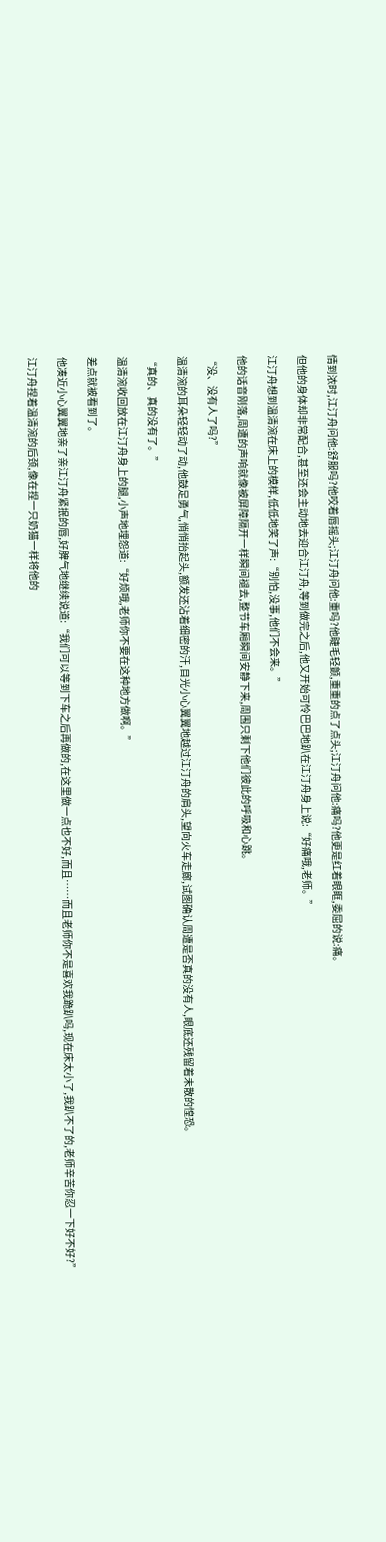情到浓时,江汀舟问他:舒服吗?他咬着唇摇头;江汀舟问他:重吗?他睫毛轻颤,重重的点了点头;江汀舟问他:痛吗?他更是红着眼眶,委屈的说:痛。

但他的身体却非常配合,甚至还会主动地去迎合江汀舟,等到做完之后,他又开始可怜巴巴地趴在江汀舟身上说:“好痛哦,老师。”

江汀舟想到温清涴在床上的模样,低低地笑了声:“别怕,没事,他们不会来。”

他的话音刚落,周遭的声响就像被屏障隔开一样瞬间褪去,整节车厢瞬间安静下来,周围只剩下他们彼此的呼吸和心跳。

“没、没有人了吗?”

温清涴的耳朵轻轻动了动,他鼓足勇气,悄悄抬起头,额发还沾着细密的汗,目光小心翼翼地越过江汀舟的肩头,望向火车走廊,试图确认周遭是否真的没有人,眼底还残留着未散的惶恐。

“真的、真的没有了。”

温清涴收回放在江汀舟身上的腿,小声地埋怨道:“好烦哦,老师你不要在这种地方做啊。”

差点就被看到了。

他凑近小心翼翼地亲了亲江汀舟紧抿的唇,好脾气地继续说道:“我们可以等到下车之后再做的,在这里做一点也不好,而且……而且老师你不是喜欢我跪趴吗,现在床太小了,我趴不了的,老师辛苦你忍一下好不好?”

江汀舟捏着温清涴的后颈,像在捏一只奶猫一样将他的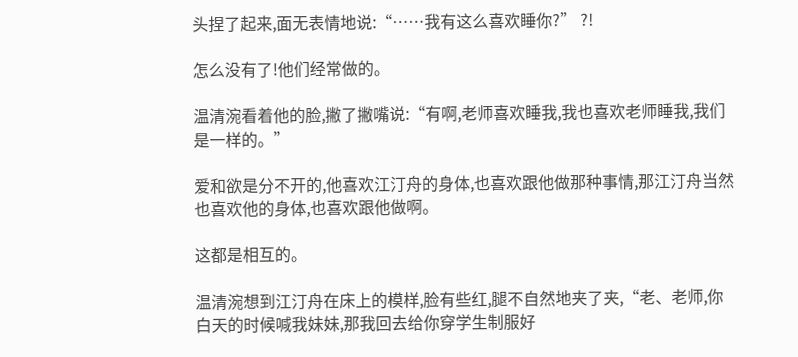头捏了起来,面无表情地说:“……我有这么喜欢睡你?” ?!

怎么没有了!他们经常做的。

温清涴看着他的脸,撇了撇嘴说:“有啊,老师喜欢睡我,我也喜欢老师睡我,我们是一样的。”

爱和欲是分不开的,他喜欢江汀舟的身体,也喜欢跟他做那种事情,那江汀舟当然也喜欢他的身体,也喜欢跟他做啊。

这都是相互的。

温清涴想到江汀舟在床上的模样,脸有些红,腿不自然地夹了夹,“老、老师,你白天的时候喊我妹妹,那我回去给你穿学生制服好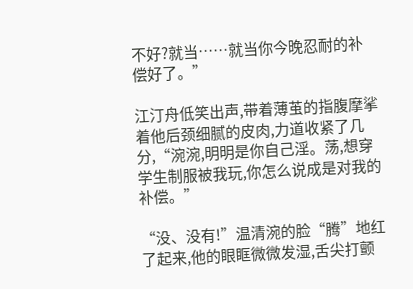不好?就当……就当你今晚忍耐的补偿好了。”

江汀舟低笑出声,带着薄茧的指腹摩挲着他后颈细腻的皮肉,力道收紧了几分,“涴涴,明明是你自己淫。荡,想穿学生制服被我玩,你怎么说成是对我的补偿。”

“没、没有!”温清涴的脸“腾”地红了起来,他的眼眶微微发湿,舌尖打颤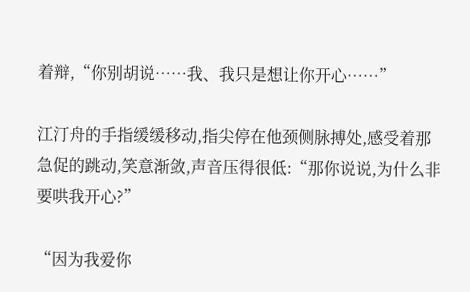着辩,“你别胡说……我、我只是想让你开心……”

江汀舟的手指缓缓移动,指尖停在他颈侧脉搏处,感受着那急促的跳动,笑意渐敛,声音压得很低:“那你说说,为什么非要哄我开心?”

“因为我爱你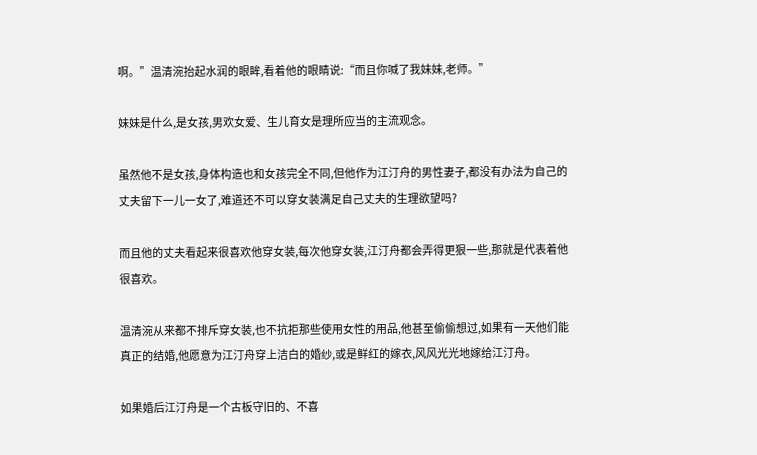啊。”温清涴抬起水润的眼眸,看着他的眼睛说:“而且你喊了我妹妹,老师。”

妹妹是什么,是女孩,男欢女爱、生儿育女是理所应当的主流观念。

虽然他不是女孩,身体构造也和女孩完全不同,但他作为江汀舟的男性妻子,都没有办法为自己的丈夫留下一儿一女了,难道还不可以穿女装满足自己丈夫的生理欲望吗?

而且他的丈夫看起来很喜欢他穿女装,每次他穿女装,江汀舟都会弄得更狠一些,那就是代表着他很喜欢。

温清涴从来都不排斥穿女装,也不抗拒那些使用女性的用品,他甚至偷偷想过,如果有一天他们能真正的结婚,他愿意为江汀舟穿上洁白的婚纱,或是鲜红的嫁衣,风风光光地嫁给江汀舟。

如果婚后江汀舟是一个古板守旧的、不喜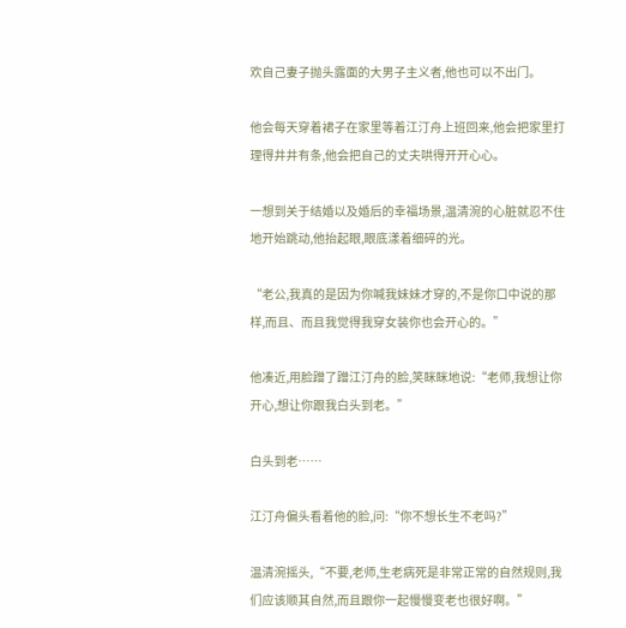欢自己妻子抛头露面的大男子主义者,他也可以不出门。

他会每天穿着裙子在家里等着江汀舟上班回来,他会把家里打理得井井有条,他会把自己的丈夫哄得开开心心。

一想到关于结婚以及婚后的幸福场景,温清涴的心脏就忍不住地开始跳动,他抬起眼,眼底漾着细碎的光。

“老公,我真的是因为你喊我妹妹才穿的,不是你口中说的那样,而且、而且我觉得我穿女装你也会开心的。”

他凑近,用脸蹭了蹭江汀舟的脸,笑眯眯地说:“老师,我想让你开心,想让你跟我白头到老。”

白头到老……

江汀舟偏头看着他的脸,问:“你不想长生不老吗?”

温清涴摇头,“不要,老师,生老病死是非常正常的自然规则,我们应该顺其自然,而且跟你一起慢慢变老也很好啊。”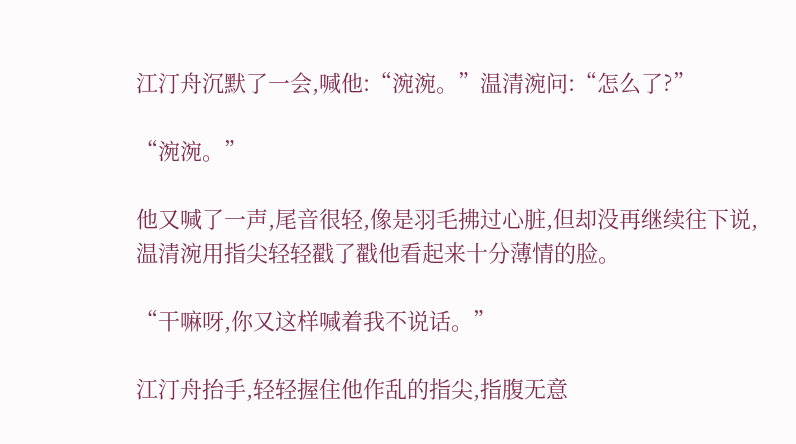江汀舟沉默了一会,喊他:“涴涴。”温清涴问:“怎么了?”

“涴涴。”

他又喊了一声,尾音很轻,像是羽毛拂过心脏,但却没再继续往下说,温清涴用指尖轻轻戳了戳他看起来十分薄情的脸。

“干嘛呀,你又这样喊着我不说话。”

江汀舟抬手,轻轻握住他作乱的指尖,指腹无意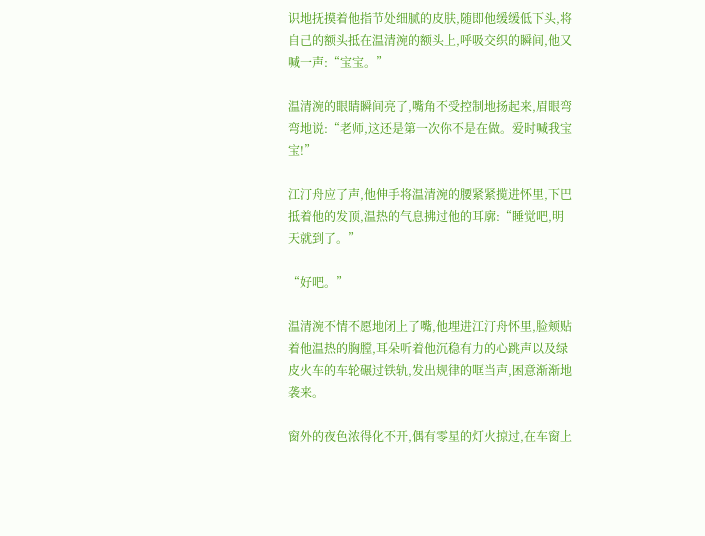识地抚摸着他指节处细腻的皮肤,随即他缓缓低下头,将自己的额头抵在温清涴的额头上,呼吸交织的瞬间,他又喊一声:“宝宝。”

温清涴的眼睛瞬间亮了,嘴角不受控制地扬起来,眉眼弯弯地说:“老师,这还是第一次你不是在做。爱时喊我宝宝!”

江汀舟应了声,他伸手将温清涴的腰紧紧揽进怀里,下巴抵着他的发顶,温热的气息拂过他的耳廓:“睡觉吧,明天就到了。”

“好吧。”

温清涴不情不愿地闭上了嘴,他埋进江汀舟怀里,脸颊贴着他温热的胸膛,耳朵听着他沉稳有力的心跳声以及绿皮火车的车轮碾过铁轨,发出规律的哐当声,困意渐渐地袭来。

窗外的夜色浓得化不开,偶有零星的灯火掠过,在车窗上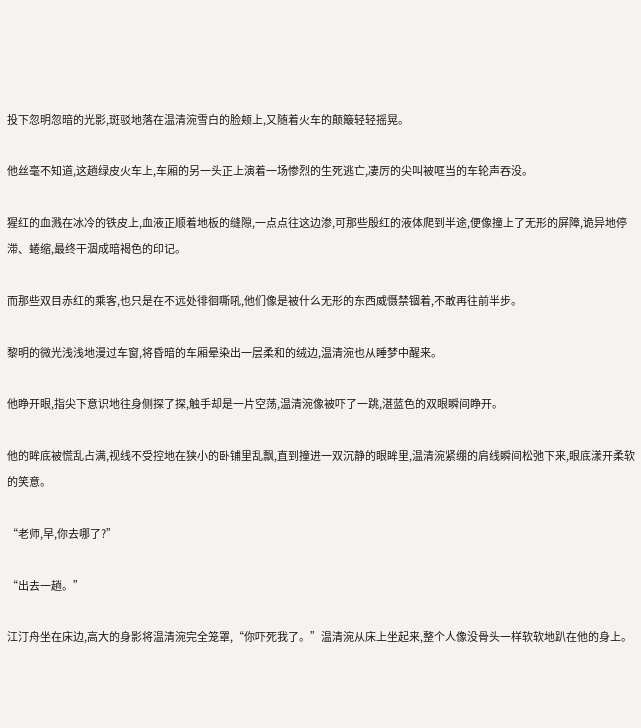投下忽明忽暗的光影,斑驳地落在温清涴雪白的脸颊上,又随着火车的颠簸轻轻摇晃。

他丝毫不知道,这趟绿皮火车上,车厢的另一头正上演着一场惨烈的生死逃亡,凄厉的尖叫被哐当的车轮声吞没。

猩红的血溅在冰冷的铁皮上,血液正顺着地板的缝隙,一点点往这边渗,可那些殷红的液体爬到半途,便像撞上了无形的屏障,诡异地停滞、蜷缩,最终干涸成暗褐色的印记。

而那些双目赤红的乘客,也只是在不远处徘徊嘶吼,他们像是被什么无形的东西威慑禁锢着,不敢再往前半步。

黎明的微光浅浅地漫过车窗,将昏暗的车厢晕染出一层柔和的绒边,温清涴也从睡梦中醒来。

他睁开眼,指尖下意识地往身侧探了探,触手却是一片空荡,温清涴像被吓了一跳,湛蓝色的双眼瞬间睁开。

他的眸底被慌乱占满,视线不受控地在狭小的卧铺里乱飘,直到撞进一双沉静的眼眸里,温清涴紧绷的肩线瞬间松弛下来,眼底漾开柔软的笑意。

“老师,早,你去哪了?”

“出去一趟。”

江汀舟坐在床边,高大的身影将温清涴完全笼罩,“你吓死我了。”温清涴从床上坐起来,整个人像没骨头一样软软地趴在他的身上。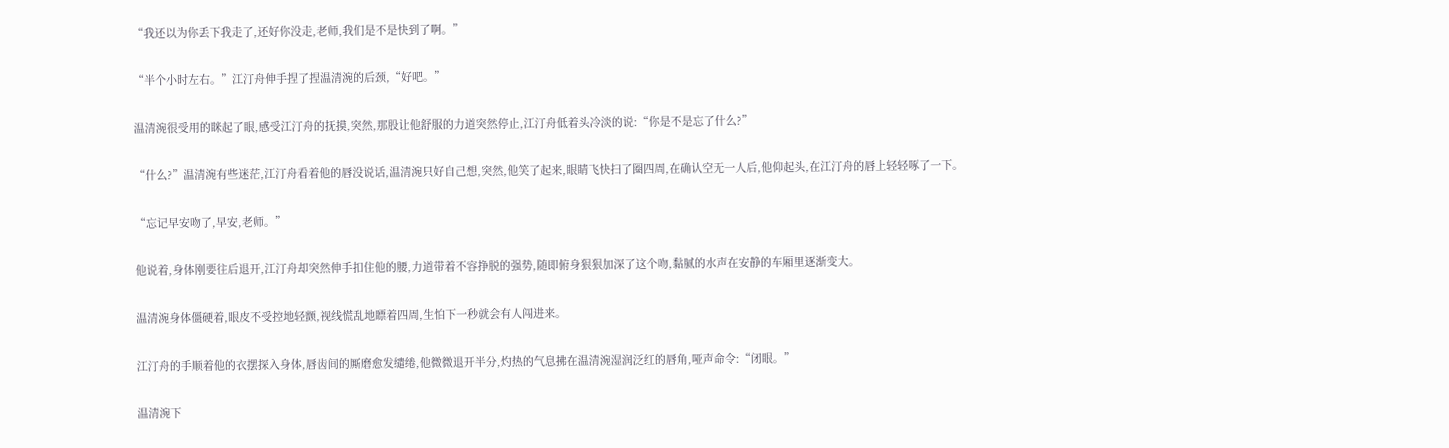“我还以为你丢下我走了,还好你没走,老师,我们是不是快到了啊。”

“半个小时左右。”江汀舟伸手捏了捏温清涴的后颈,“好吧。”

温清涴很受用的眯起了眼,感受江汀舟的抚摸,突然,那股让他舒服的力道突然停止,江汀舟低着头冷淡的说:“你是不是忘了什么?”

“什么?”温清涴有些迷茫,江汀舟看着他的唇没说话,温清涴只好自己想,突然,他笑了起来,眼睛飞快扫了圈四周,在确认空无一人后,他仰起头,在江汀舟的唇上轻轻啄了一下。

“忘记早安吻了,早安,老师。”

他说着,身体刚要往后退开,江汀舟却突然伸手扣住他的腰,力道带着不容挣脱的强势,随即俯身狠狠加深了这个吻,黏腻的水声在安静的车厢里逐渐变大。

温清涴身体僵硬着,眼皮不受控地轻颤,视线慌乱地瞟着四周,生怕下一秒就会有人闯进来。

江汀舟的手顺着他的衣摆探入身体,唇齿间的厮磨愈发缱绻,他微微退开半分,灼热的气息拂在温清涴湿润泛红的唇角,哑声命令:“闭眼。”

温清涴下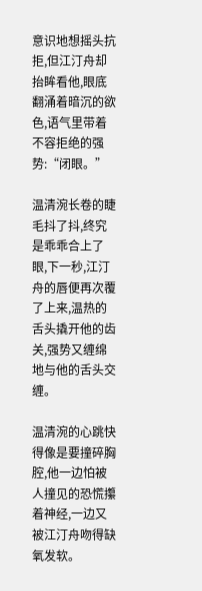意识地想摇头抗拒,但江汀舟却抬眸看他,眼底翻涌着暗沉的欲色,语气里带着不容拒绝的强势:“闭眼。”

温清涴长卷的睫毛抖了抖,终究是乖乖合上了眼,下一秒,江汀舟的唇便再次覆了上来,温热的舌头撬开他的齿关,强势又缠绵地与他的舌头交缠。

温清涴的心跳快得像是要撞碎胸腔,他一边怕被人撞见的恐慌攥着神经,一边又被江汀舟吻得缺氧发软。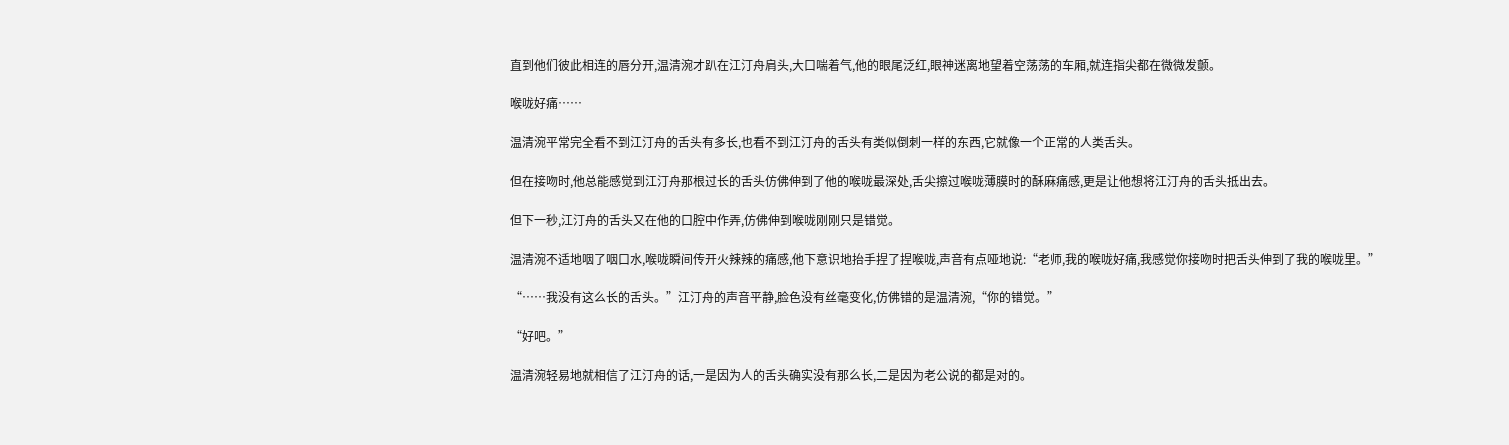直到他们彼此相连的唇分开,温清涴才趴在江汀舟肩头,大口喘着气,他的眼尾泛红,眼神迷离地望着空荡荡的车厢,就连指尖都在微微发颤。

喉咙好痛……

温清涴平常完全看不到江汀舟的舌头有多长,也看不到江汀舟的舌头有类似倒刺一样的东西,它就像一个正常的人类舌头。

但在接吻时,他总能感觉到江汀舟那根过长的舌头仿佛伸到了他的喉咙最深处,舌尖擦过喉咙薄膜时的酥麻痛感,更是让他想将江汀舟的舌头抵出去。

但下一秒,江汀舟的舌头又在他的口腔中作弄,仿佛伸到喉咙刚刚只是错觉。

温清涴不适地咽了咽口水,喉咙瞬间传开火辣辣的痛感,他下意识地抬手捏了捏喉咙,声音有点哑地说:“老师,我的喉咙好痛,我感觉你接吻时把舌头伸到了我的喉咙里。”

“……我没有这么长的舌头。”江汀舟的声音平静,脸色没有丝毫变化,仿佛错的是温清涴,“你的错觉。”

“好吧。”

温清涴轻易地就相信了江汀舟的话,一是因为人的舌头确实没有那么长,二是因为老公说的都是对的。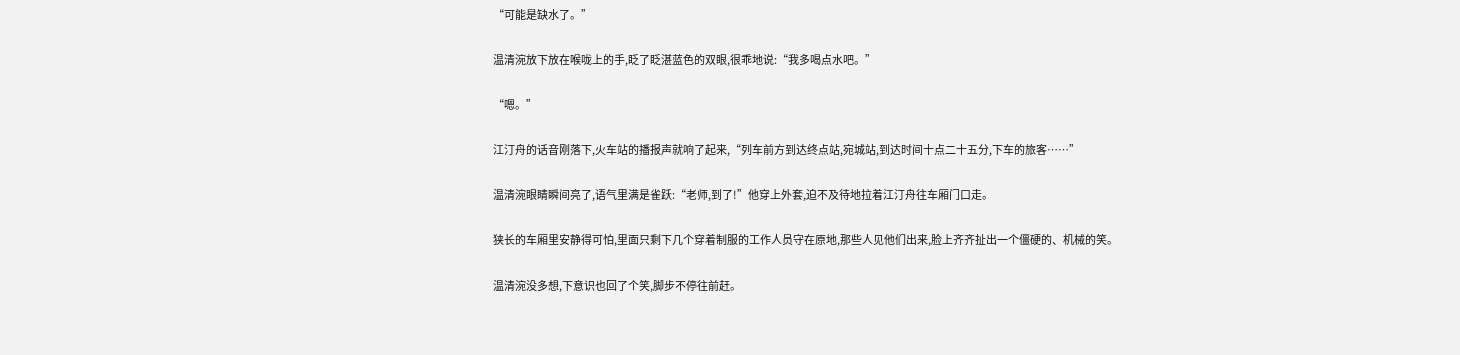“可能是缺水了。”

温清涴放下放在喉咙上的手,眨了眨湛蓝色的双眼,很乖地说:“我多喝点水吧。”

“嗯。”

江汀舟的话音刚落下,火车站的播报声就响了起来,“列车前方到达终点站,宛城站,到达时间十点二十五分,下车的旅客……”

温清涴眼睛瞬间亮了,语气里满是雀跃:“老师,到了!”他穿上外套,迫不及待地拉着江汀舟往车厢门口走。

狭长的车厢里安静得可怕,里面只剩下几个穿着制服的工作人员守在原地,那些人见他们出来,脸上齐齐扯出一个僵硬的、机械的笑。

温清涴没多想,下意识也回了个笑,脚步不停往前赶。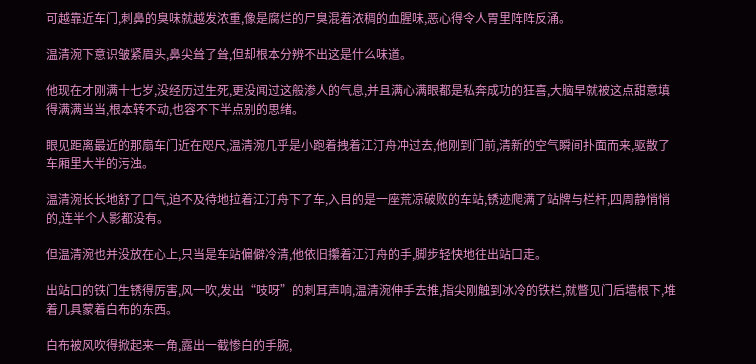可越靠近车门,刺鼻的臭味就越发浓重,像是腐烂的尸臭混着浓稠的血腥味,恶心得令人胃里阵阵反涌。

温清涴下意识皱紧眉头,鼻尖耸了耸,但却根本分辨不出这是什么味道。

他现在才刚满十七岁,没经历过生死,更没闻过这般渗人的气息,并且满心满眼都是私奔成功的狂喜,大脑早就被这点甜意填得满满当当,根本转不动,也容不下半点别的思绪。

眼见距离最近的那扇车门近在咫尺,温清涴几乎是小跑着拽着江汀舟冲过去,他刚到门前,清新的空气瞬间扑面而来,驱散了车厢里大半的污浊。

温清涴长长地舒了口气,迫不及待地拉着江汀舟下了车,入目的是一座荒凉破败的车站,锈迹爬满了站牌与栏杆,四周静悄悄的,连半个人影都没有。

但温清涴也并没放在心上,只当是车站偏僻冷清,他依旧攥着江汀舟的手,脚步轻快地往出站口走。

出站口的铁门生锈得厉害,风一吹,发出“吱呀”的刺耳声响,温清涴伸手去推,指尖刚触到冰冷的铁栏,就瞥见门后墙根下,堆着几具蒙着白布的东西。

白布被风吹得掀起来一角,露出一截惨白的手腕,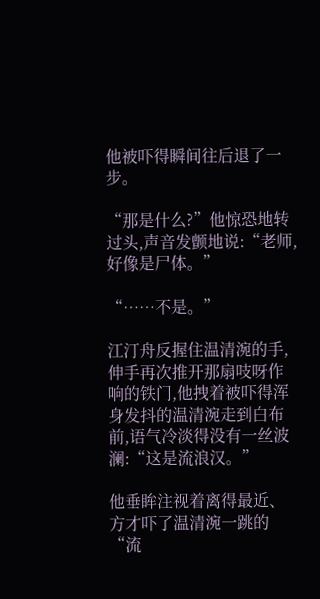他被吓得瞬间往后退了一步。

“那是什么?”他惊恐地转过头,声音发颤地说:“老师,好像是尸体。”

“……不是。”

江汀舟反握住温清涴的手,伸手再次推开那扇吱呀作响的铁门,他拽着被吓得浑身发抖的温清涴走到白布前,语气冷淡得没有一丝波澜:“这是流浪汉。”

他垂眸注视着离得最近、方才吓了温清涴一跳的“流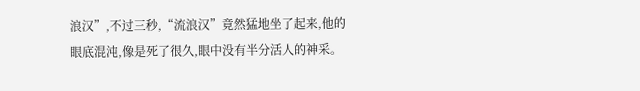浪汉”,不过三秒,“流浪汉”竟然猛地坐了起来,他的眼底混沌,像是死了很久,眼中没有半分活人的神采。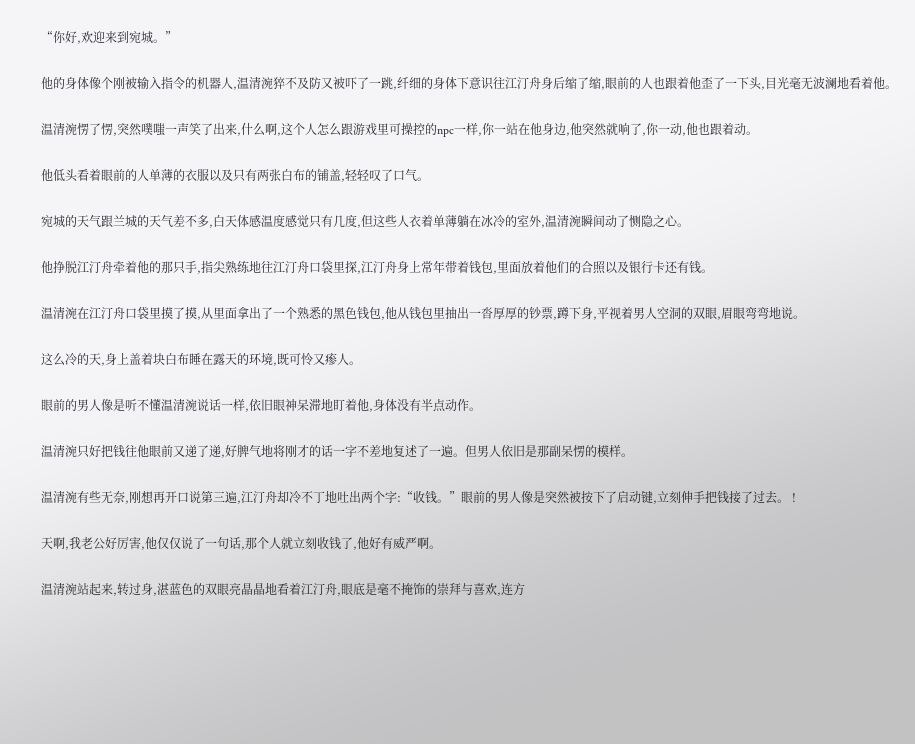“你好,欢迎来到宛城。”

他的身体像个刚被输入指令的机器人,温清涴猝不及防又被吓了一跳,纤细的身体下意识往江汀舟身后缩了缩,眼前的人也跟着他歪了一下头,目光毫无波澜地看着他。

温清涴愣了愣,突然噗嗤一声笑了出来,什么啊,这个人怎么跟游戏里可操控的npc一样,你一站在他身边,他突然就响了,你一动,他也跟着动。

他低头看着眼前的人单薄的衣服以及只有两张白布的铺盖,轻轻叹了口气。

宛城的天气跟兰城的天气差不多,白天体感温度感觉只有几度,但这些人衣着单薄躺在冰冷的室外,温清涴瞬间动了恻隐之心。

他挣脱江汀舟牵着他的那只手,指尖熟练地往江汀舟口袋里探,江汀舟身上常年带着钱包,里面放着他们的合照以及银行卡还有钱。

温清涴在江汀舟口袋里摸了摸,从里面拿出了一个熟悉的黑色钱包,他从钱包里抽出一沓厚厚的钞票,蹲下身,平视着男人空洞的双眼,眉眼弯弯地说。

这么冷的天,身上盖着块白布睡在露天的环境,既可怜又瘆人。

眼前的男人像是听不懂温清涴说话一样,依旧眼神呆滞地盯着他,身体没有半点动作。

温清涴只好把钱往他眼前又递了递,好脾气地将刚才的话一字不差地复述了一遍。但男人依旧是那副呆愣的模样。

温清涴有些无奈,刚想再开口说第三遍,江汀舟却冷不丁地吐出两个字:“收钱。”眼前的男人像是突然被按下了启动键,立刻伸手把钱接了过去。 !

天啊,我老公好厉害,他仅仅说了一句话,那个人就立刻收钱了,他好有威严啊。

温清涴站起来,转过身,湛蓝色的双眼亮晶晶地看着江汀舟,眼底是毫不掩饰的崇拜与喜欢,连方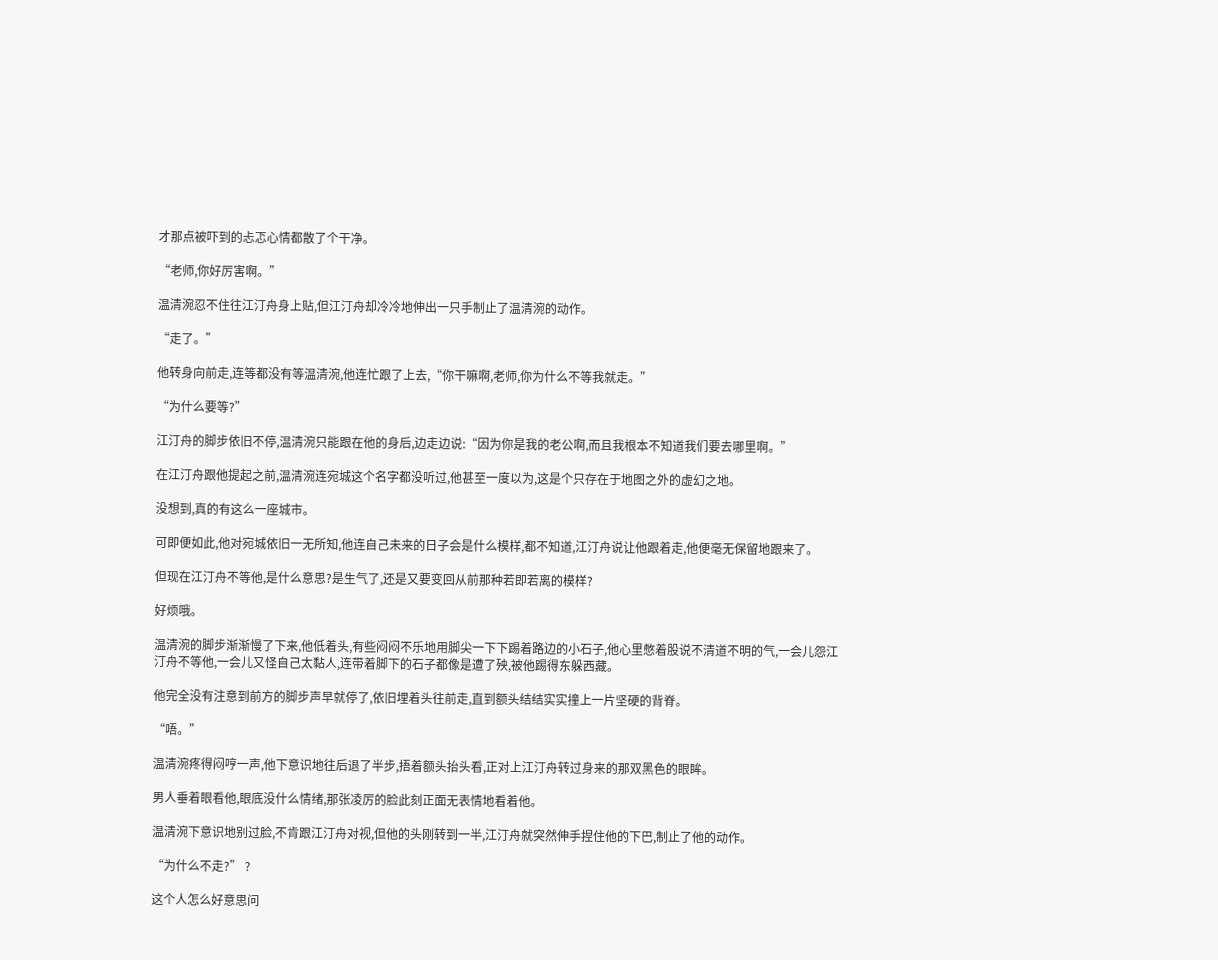才那点被吓到的忐忑心情都散了个干净。

“老师,你好厉害啊。”

温清涴忍不住往江汀舟身上贴,但江汀舟却冷冷地伸出一只手制止了温清涴的动作。

“走了。”

他转身向前走,连等都没有等温清涴,他连忙跟了上去,“你干嘛啊,老师,你为什么不等我就走。”

“为什么要等?”

江汀舟的脚步依旧不停,温清涴只能跟在他的身后,边走边说:“因为你是我的老公啊,而且我根本不知道我们要去哪里啊。”

在江汀舟跟他提起之前,温清涴连宛城这个名字都没听过,他甚至一度以为,这是个只存在于地图之外的虚幻之地。

没想到,真的有这么一座城市。

可即便如此,他对宛城依旧一无所知,他连自己未来的日子会是什么模样,都不知道,江汀舟说让他跟着走,他便毫无保留地跟来了。

但现在江汀舟不等他,是什么意思?是生气了,还是又要变回从前那种若即若离的模样?

好烦哦。

温清涴的脚步渐渐慢了下来,他低着头,有些闷闷不乐地用脚尖一下下踢着路边的小石子,他心里憋着股说不清道不明的气,一会儿怨江汀舟不等他,一会儿又怪自己太黏人,连带着脚下的石子都像是遭了殃,被他踢得东躲西藏。

他完全没有注意到前方的脚步声早就停了,依旧埋着头往前走,直到额头结结实实撞上一片坚硬的背脊。

“唔。”

温清涴疼得闷哼一声,他下意识地往后退了半步,捂着额头抬头看,正对上江汀舟转过身来的那双黑色的眼眸。

男人垂着眼看他,眼底没什么情绪,那张凌厉的脸此刻正面无表情地看着他。

温清涴下意识地别过脸,不肯跟江汀舟对视,但他的头刚转到一半,江汀舟就突然伸手捏住他的下巴,制止了他的动作。

“为什么不走?” ?

这个人怎么好意思问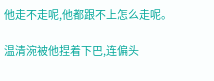他走不走呢,他都跟不上怎么走呢。

温清涴被他捏着下巴,连偏头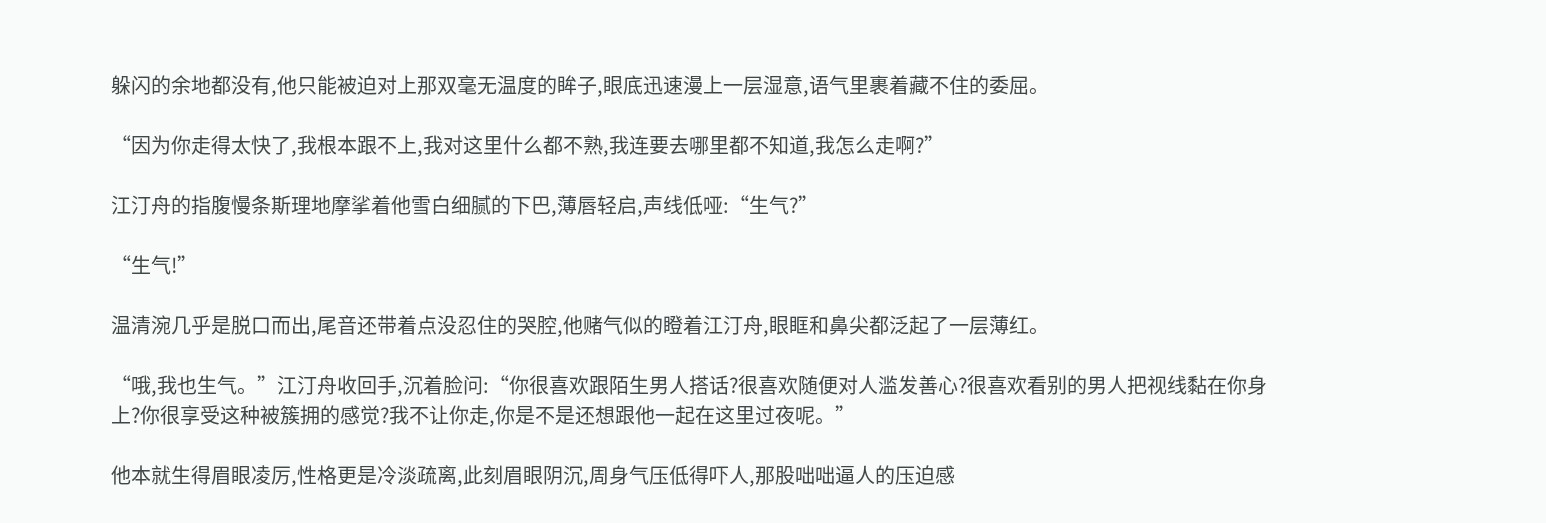躲闪的余地都没有,他只能被迫对上那双毫无温度的眸子,眼底迅速漫上一层湿意,语气里裹着藏不住的委屈。

“因为你走得太快了,我根本跟不上,我对这里什么都不熟,我连要去哪里都不知道,我怎么走啊?”

江汀舟的指腹慢条斯理地摩挲着他雪白细腻的下巴,薄唇轻启,声线低哑:“生气?”

“生气!”

温清涴几乎是脱口而出,尾音还带着点没忍住的哭腔,他赌气似的瞪着江汀舟,眼眶和鼻尖都泛起了一层薄红。

“哦,我也生气。”江汀舟收回手,沉着脸问:“你很喜欢跟陌生男人搭话?很喜欢随便对人滥发善心?很喜欢看别的男人把视线黏在你身上?你很享受这种被簇拥的感觉?我不让你走,你是不是还想跟他一起在这里过夜呢。”

他本就生得眉眼凌厉,性格更是冷淡疏离,此刻眉眼阴沉,周身气压低得吓人,那股咄咄逼人的压迫感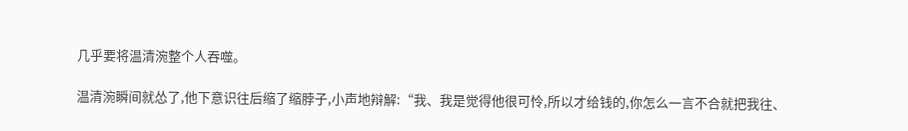几乎要将温清涴整个人吞噬。

温清涴瞬间就怂了,他下意识往后缩了缩脖子,小声地辩解:“我、我是觉得他很可怜,所以才给钱的,你怎么一言不合就把我往、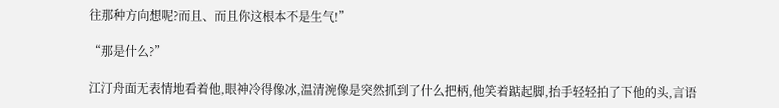往那种方向想呢?而且、而且你这根本不是生气!”

“那是什么?”

江汀舟面无表情地看着他,眼神冷得像冰,温清涴像是突然抓到了什么把柄,他笑着踮起脚,抬手轻轻拍了下他的头,言语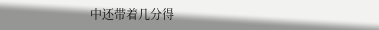中还带着几分得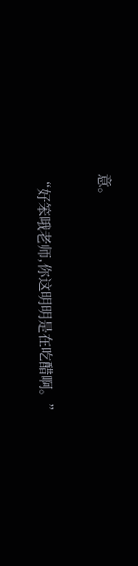意。

“好笨哦老师,你这明明是在吃醋啊。”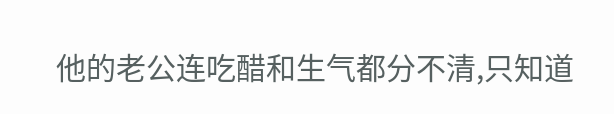他的老公连吃醋和生气都分不清,只知道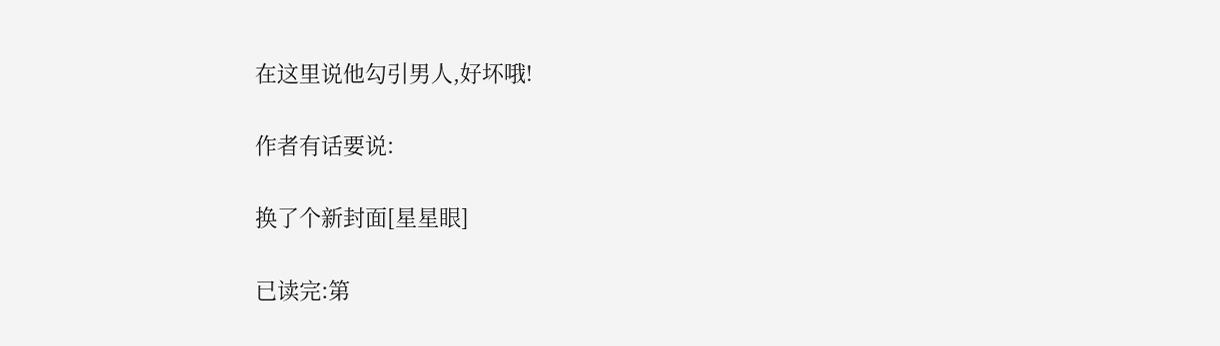在这里说他勾引男人,好坏哦!

作者有话要说:

换了个新封面[星星眼]

已读完:第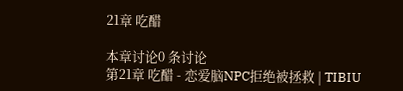21章 吃醋

本章讨论0 条讨论
第21章 吃醋 - 恋爱脑NPC拒绝被拯救 | TIBIU